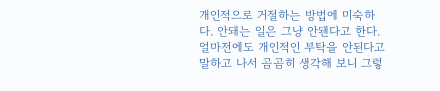개인적으로 거절하는 방법에 미숙하다. 안돼는 일은 그냥 안됀다고 한다. 얼마전에도 개인적인 부탁을 안된다고 말하고 나서 곰곰히 생각해 보니 그렇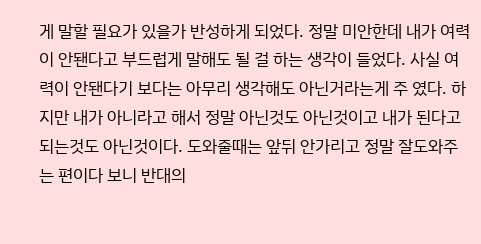게 말할 필요가 있을가 반성하게 되었다. 정말 미안한데 내가 여력이 안됀다고 부드럽게 말해도 될 걸 하는 생각이 들었다. 사실 여력이 안됀다기 보다는 아무리 생각해도 아닌거라는게 주 였다. 하지만 내가 아니라고 해서 정말 아닌것도 아닌것이고 내가 된다고 되는것도 아닌것이다. 도와줄때는 앞뒤 안가리고 정말 잘도와주는 편이다 보니 반대의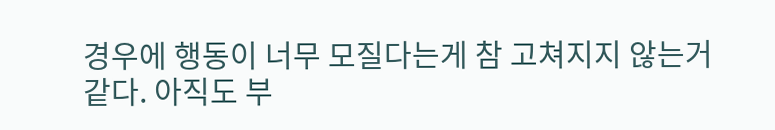경우에 행동이 너무 모질다는게 참 고쳐지지 않는거 같다. 아직도 부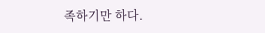족하기만 하다.